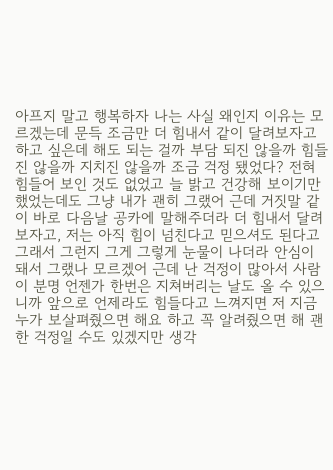아프지 말고 행복하자 나는 사실 왜인지 이유는 모르겠는데 문득 조금만 더 힘내서 같이 달려보자고 하고 싶은데 해도 되는 걸까 부담 되진 않을까 힘들진 않을까 지치진 않을까 조금 걱정 됐었다? 전혀 힘들어 보인 것도 없었고 늘 밝고 건강해 보이기만 했었는데도 그냥 내가 괜히 그랬어 근데 거짓말 같이 바로 다음날 공카에 말해주더라 더 힘내서 달려보자고, 저는 아직 힘이 넘친다고 믿으셔도 된다고 그래서 그런지 그게 그렇게 눈물이 나더라 안심이 돼서 그랬나 모르겠어 근데 난 걱정이 많아서 사람이 분명 언젠가 한번은 지쳐버리는 날도 올 수 있으니까 앞으로 언제라도 힘들다고 느껴지면 저 지금 누가 보살펴줬으면 해요 하고 꼭 알려줬으면 해 괜한 걱정일 수도 있겠지만 생각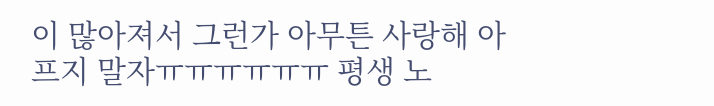이 많아져서 그런가 아무튼 사랑해 아프지 말자ㅠㅠㅠㅠㅠㅠ 평생 노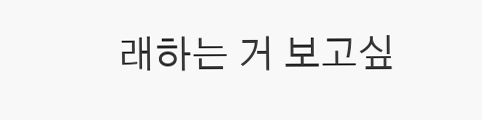래하는 거 보고싶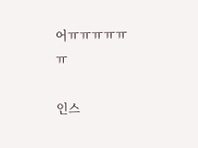어ㅠㅠㅠㅠㅠㅠ

인스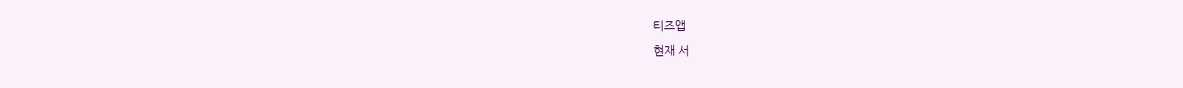티즈앱
현재 서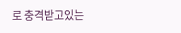로 충격받고있는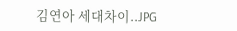김연아 세대차이..JPG